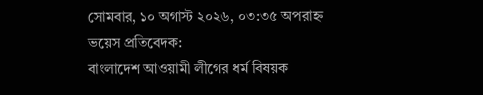সোমবার, ১০ অগাস্ট ২০২৬, ০৩:৩৫ অপরাহ্ন
ভয়েস প্রতিবেদক:
বাংলাদেশ আওয়ামী লীগের ধর্ম বিষয়ক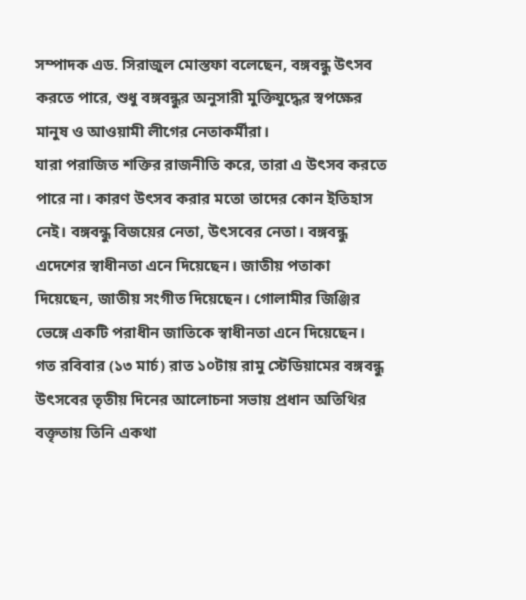সম্পাদক এড. সিরাজুল মোস্তফা বলেছেন, বঙ্গবন্ধু উৎসব করতে পারে, শুধু বঙ্গবন্ধুর অনুসারী মুক্তিযুদ্ধের স্বপক্ষের মানুষ ও আওয়ামী লীগের নেতাকর্মীরা।
যারা পরাজিত শক্তির রাজনীতি করে, তারা এ উৎসব করতে পারে না। কারণ উৎসব করার মতো তাদের কোন ইতিহাস নেই। বঙ্গবন্ধু বিজয়ের নেতা, উৎসবের নেতা। বঙ্গবন্ধু এদেশের স্বাধীনতা এনে দিয়েছেন। জাতীয় পতাকা দিয়েছেন, জাতীয় সংগীত দিয়েছেন। গোলামীর জিঞ্জির ভেঙ্গে একটি পরাধীন জাতিকে স্বাধীনতা এনে দিয়েছেন। গত রবিবার (১৩ মার্চ) রাত ১০টায় রামু স্টেডিয়ামের বঙ্গবন্ধু উৎসবের তৃতীয় দিনের আলোচনা সভায় প্রধান অতিথির বক্তৃতায় তিনি একথা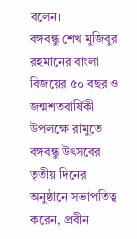বলেন।
বঙ্গবন্ধু শেখ মুজিবুর রহমানের বাংলা বিজয়ের ৫০ বছর ও জন্মশতবার্ষিকী উপলক্ষে রামুতে বঙ্গবন্ধু উৎসবের তৃতীয় দিনের অনুষ্ঠানে সভাপতিত্ব করেন, প্রবীন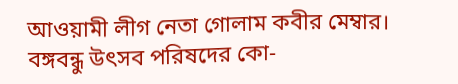আওয়ামী লীগ নেতা গোলাম কবীর মেম্বার। বঙ্গবন্ধু উৎসব পরিষদের কো-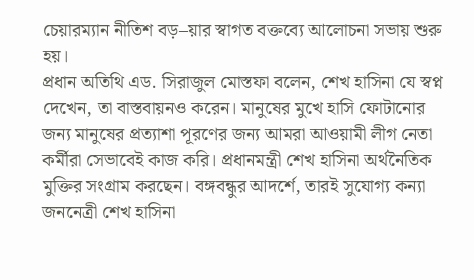চেয়ারম্যান নীতিশ বড়–য়ার স্বাগত বক্তব্যে আলোচনা সভায় শুরু হয়।
প্রধান অতিথি এড. সিরাজুল মোস্তফা বলেন, শেখ হাসিনা যে স্বপ্ন দেখেন, তা বাস্তবায়নও করেন। মানুষের মুখে হাসি ফোটানোর জন্য মানুষের প্রত্যাশা পূরণের জন্য আমরা আওয়ামী লীগ নেতা কর্মীরা সেভাবেই কাজ করি। প্রধানমন্ত্রী শেখ হাসিনা অর্থনৈতিক মুক্তির সংগ্রাম করছেন। বঙ্গবন্ধুর আদর্শে, তারই সুযোগ্য কন্যা জননেত্রী শেখ হাসিনা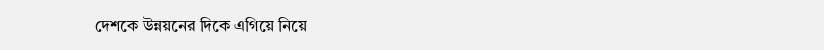দেশকে উন্নয়নের দিকে এগিয়ে নিয়ে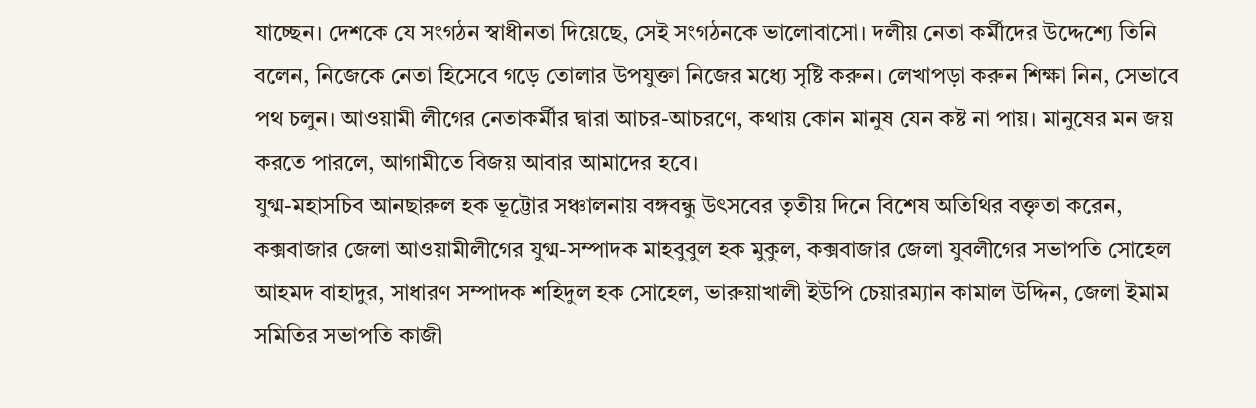যাচ্ছেন। দেশকে যে সংগঠন স্বাধীনতা দিয়েছে, সেই সংগঠনকে ভালোবাসো। দলীয় নেতা কর্মীদের উদ্দেশ্যে তিনি বলেন, নিজেকে নেতা হিসেবে গড়ে তোলার উপযুক্তা নিজের মধ্যে সৃষ্টি করুন। লেখাপড়া করুন শিক্ষা নিন, সেভাবে পথ চলুন। আওয়ামী লীগের নেতাকর্মীর দ্বারা আচর-আচরণে, কথায় কোন মানুষ যেন কষ্ট না পায়। মানুষের মন জয় করতে পারলে, আগামীতে বিজয় আবার আমাদের হবে।
যুগ্ম-মহাসচিব আনছারুল হক ভূট্টোর সঞ্চালনায় বঙ্গবন্ধু উৎসবের তৃতীয় দিনে বিশেষ অতিথির বক্তৃতা করেন, কক্সবাজার জেলা আওয়ামীলীগের যুগ্ম-সম্পাদক মাহবুবুল হক মুকুল, কক্সবাজার জেলা যুবলীগের সভাপতি সোহেল আহমদ বাহাদুর, সাধারণ সম্পাদক শহিদুল হক সোহেল, ভারুয়াখালী ইউপি চেয়ারম্যান কামাল উদ্দিন, জেলা ইমাম সমিতির সভাপতি কাজী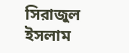সিরাজুল ইসলাম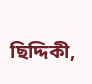ছিদ্দিকী,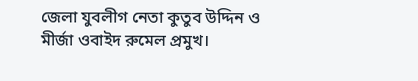জেলা যুবলীগ নেতা কুতুব উদ্দিন ও মীর্জা ওবাইদ রুমেল প্রমুখ।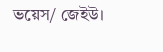ভয়েস/ জেইউ।